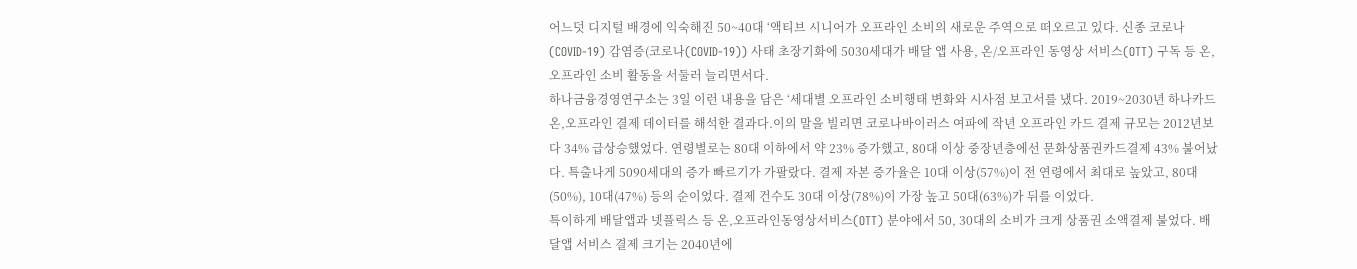어느덧 디지털 배경에 익숙해진 50~40대 ‘액티브 시니어가 오프라인 소비의 새로운 주역으로 떠오르고 있다. 신종 코로나(COVID-19) 감염증(코로나(COVID-19)) 사태 초장기화에 5030세대가 배달 앱 사용, 온/오프라인 동영상 서비스(OTT) 구독 등 온,오프라인 소비 활동을 서둘러 늘리면서다.
하나금융경영연구소는 3일 이런 내용을 담은 ‘세대별 오프라인 소비행태 변화와 시사점 보고서를 냈다. 2019~2030년 하나카드 온,오프라인 결제 데이터를 해석한 결과다.이의 말을 빌리면 코로나바이러스 여파에 작년 오프라인 카드 결제 규모는 2012년보다 34% 급상승했었다. 연령별로는 80대 이하에서 약 23% 증가했고, 80대 이상 중장년층에선 문화상품권카드결제 43% 불어났다. 특출나게 5090세대의 증가 빠르기가 가팔랐다. 결제 자본 증가율은 10대 이상(57%)이 전 연령에서 최대로 높았고, 80대(50%), 10대(47%) 등의 순이었다. 결제 건수도 30대 이상(78%)이 가장 높고 50대(63%)가 뒤를 이었다.
특이하게 배달앱과 넷플릭스 등 온,오프라인동영상서비스(OTT) 분야에서 50, 30대의 소비가 크게 상품권 소액결제 불었다. 배달앱 서비스 결제 크기는 2040년에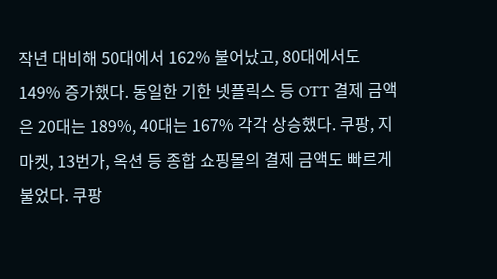작년 대비해 50대에서 162% 불어났고, 80대에서도 149% 증가했다. 동일한 기한 넷플릭스 등 OTT 결제 금액은 20대는 189%, 40대는 167% 각각 상승했다. 쿠팡, 지마켓, 13번가, 옥션 등 종합 쇼핑몰의 결제 금액도 빠르게 불었다. 쿠팡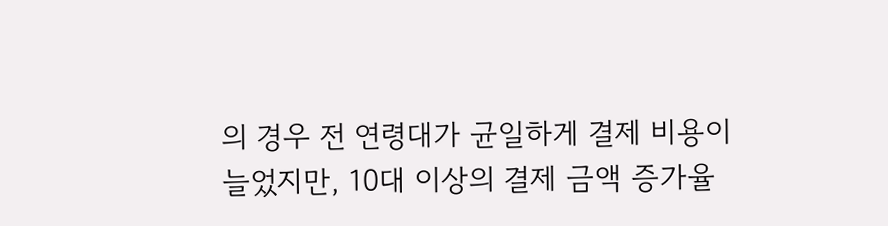의 경우 전 연령대가 균일하게 결제 비용이 늘었지만, 10대 이상의 결제 금액 증가율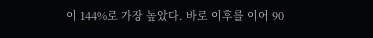이 144%로 가장 높았다. 바로 이후를 이어 90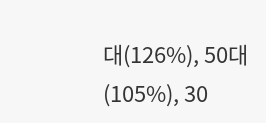대(126%), 50대(105%), 30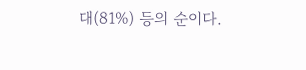대(81%) 등의 순이다.